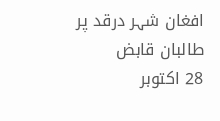افغان شہر درقد پر طالبان قابض
28 اکتوبر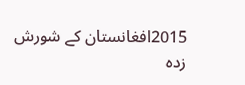2015افغانستان کے شورش زدہ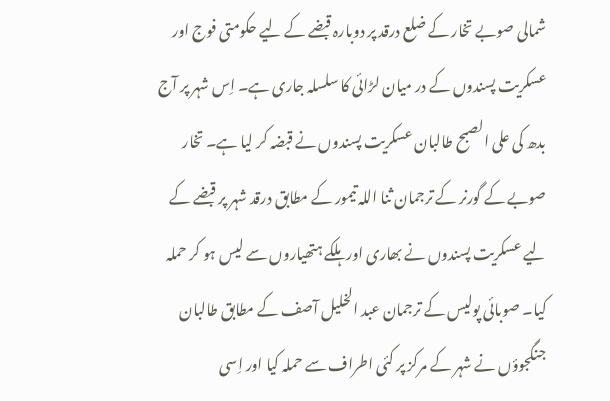شمالی صوبے تخار کے ضلع درقد پر دوبارہ قبضے کے لیے حکومتی فوج اور عسکریت پسندوں کے در میان لڑائی کا سلسلہ جاری ہے۔ اِس شہر پر آج بدھ کی علی الصبح طالبان عسکریت پسندوں نے قبضہ کر لیا ہے۔ تخار صوبے کے گورنر کے ترجمان ثنا اللہ تیمور کے مطابق درقد شہر پر قبضے کے لیے عسکریت پسندوں نے بھاری اور ہلکے ہتھیاروں سے لیس ہو کر حملہ کیا۔ صوبائی پولیس کے ترجمان عبد الخلیل آصف کے مطابق طالبان جنگجوؤں نے شہر کے مرکز پر کئی اطراف سے حملہ کیا اور اِسی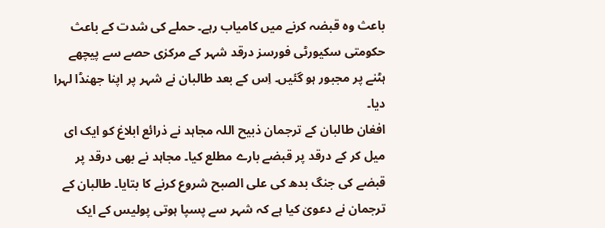باعث وہ قبضہ کرنے میں کامیاب رہے۔ حملے کی شدت کے باعث حکومتی سکیورٹی فورسز درقد شہر کے مرکزی حصے سے پیچھے ہٹنے پر مجبور ہو گئیں۔ اِس کے بعد طالبان نے شہر پر اپنا جھنڈا لہرا دیا۔
افغان طالبان کے ترجمان ذبیح اللہ مجاہد نے ذرائع ابلاغ کو ایک ای میل کر کے درقد پر قبضے بارے مطلع کیا۔ مجاہد نے بھی درقد پر قبضے کی جنگ بدھ کی علی الصبح شروع کرنے کا بتایا۔ طالبان کے ترجمان نے دعویٰ کیا ہے کہ شہر سے پسپا ہوتی پولیس کے ایک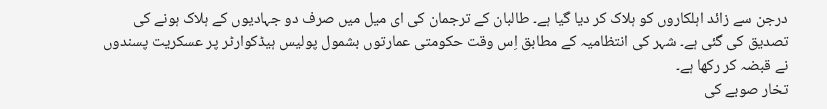درجن سے زائد اہلکاروں کو ہلاک کر دیا گیا ہے۔ طالبان کے ترجمان کی ای میل میں صرف دو جہادیوں کے ہلاک ہونے کی تصدیق کی گئی ہے۔ شہر کی انتظامیہ کے مطابق اِس وقت حکومتی عمارتوں بشمول پولیس ہیڈکوارٹر پر عسکریت پسندوں نے قبضہ کر رکھا ہے۔
تخار صوبے کی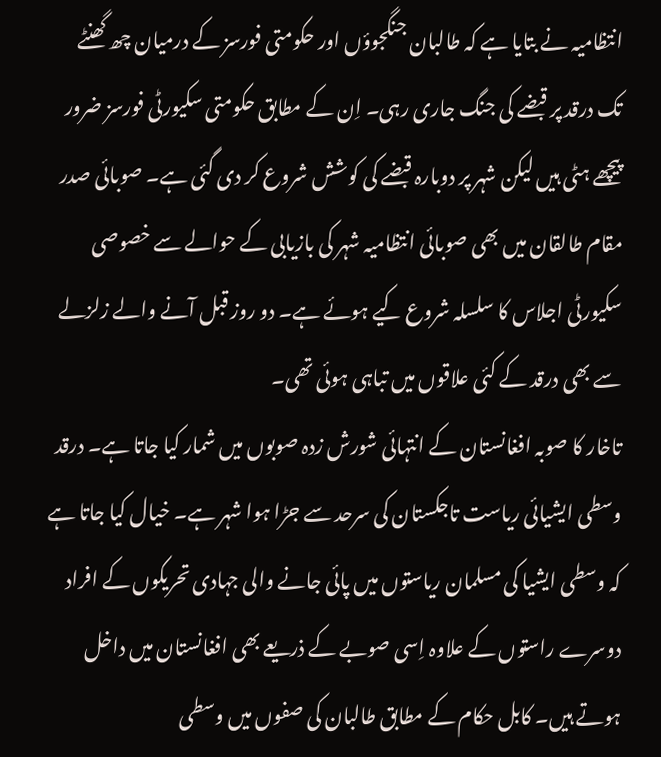انتظامیہ نے بتایا ہے کہ طالبان جنگجوؤں اور حکومتی فورسز کے درمیان چھ گھنٹے تک درقد پر قبضے کی جنگ جاری رہی۔ اِن کے مطابق حکومتی سکیورٹی فورسز ضرور پیچھے ہٹی ہیں لیکن شہر پر دوبارہ قبضے کی کوشش شروع کر دی گئی ہے۔ صوبائی صدر مقام طالقان میں بھی صوبائی انتظامیہ شہر کی بازیابی کے حوالے سے خصوصی سکیورٹی اجلاس کا سلسلہ شروع کیے ہوئے ہے۔ دو روز قبل آنے والے زلزلے سے بھی درقد کے کئی علاقوں میں تباہی ہوئی تھی۔
تاخار کا صوبہ افغانستان کے انتہائی شورش زدہ صوبوں میں شمار کیا جاتا ہے۔ درقد وسطی ایشیائی ریاست تاجکستان کی سرحد سے جڑا ہوا شہر ہے۔ خیال کیا جاتا ہے کہ وسطی ایشیا کی مسلمان ریاستوں میں پائی جانے والی جہادی تحریکوں کے افراد دوسرے راستوں کے علاوہ اِسی صوبے کے ذریعے بھی افغانستان میں داخل ہوتے ہیں۔ کابل حکام کے مطابق طالبان کی صفوں میں وسطی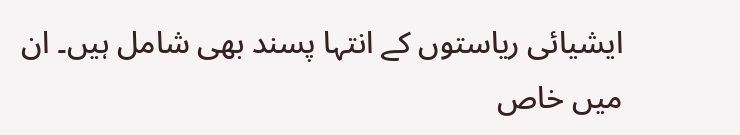ایشیائی ریاستوں کے انتہا پسند بھی شامل ہیں۔ ان میں خاص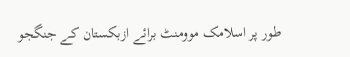طور پر اسلامک موومنٹ برائے ازبکستان کے جنگجو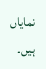نمایاں ہیں۔